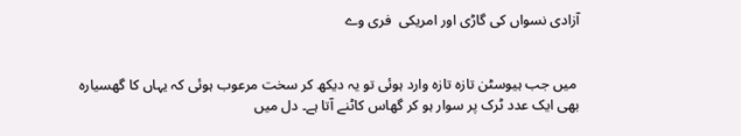آزادی نسواں کی گاڑی اور امریکی  فری وے


 میں جب ہیوسٹن تازہ تازہ وارد ہوئی تو یہ دیکھ کر سخت مرعوب ہوئی کہ یہاں کا گھسیارہ بھی ایک عدد ٹرک پر سوار ہو کر گھاس کاٹنے آتا ہے۔ دل میں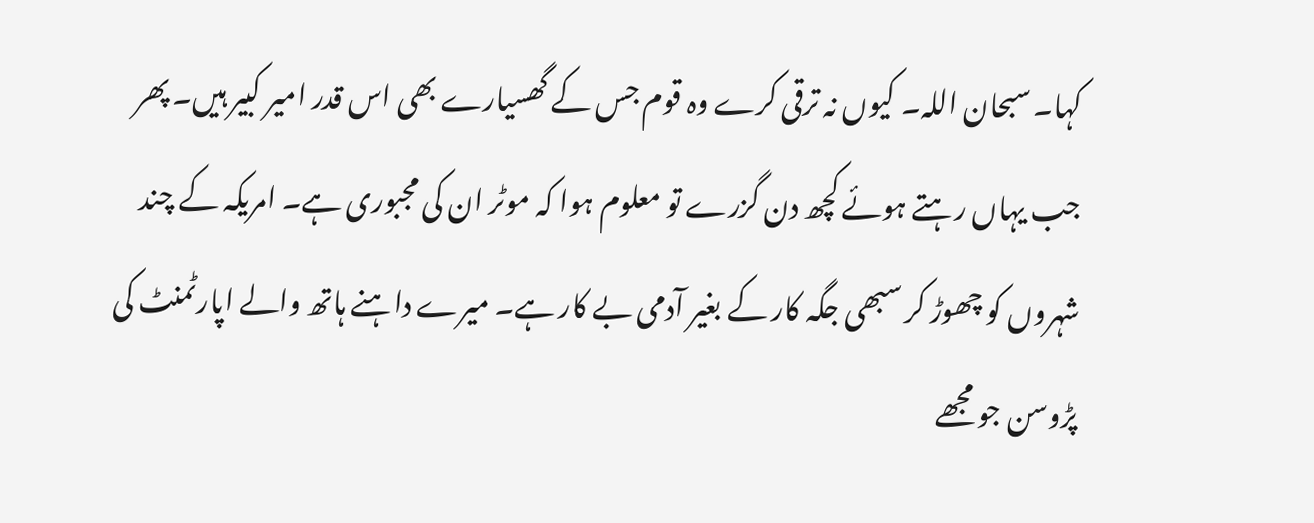کہا۔ سبحان اللہ۔ کیوں نہ ترقی کرے وہ قوم جس کے گھسیارے بھی اس قدر امیر کبیر ہیں۔ پھر جب یہاں رہتے ہوئے کچھ دن گزرے تو معلوم ہوا کہ موٹر ان کی مجبوری ہے۔ امریکہ کے چند شہروں کو چھوڑ کر سبھی جگہ کار کے بغیر آدمی بے کار ہے۔ میرے داہنے ہاتھ والے اپارٹمنٹ کی پڑوسن جو مجھے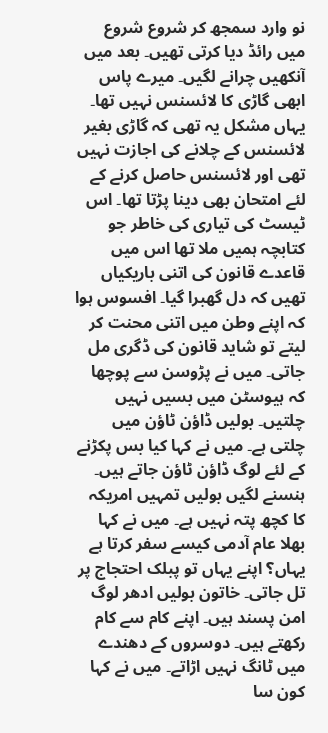نو وارد سمجھ کر شروع شروع میں رائڈ دیا کرتی تھیں۔ بعد میں آنکھیں چرانے لگیں۔ میرے پاس ابھی گاڑی کا لائسنس نہیں تھا۔ یہاں مشکل یہ تھی کہ گاڑی بغیر لائسنس کے چلانے کی اجازت نہیں تھی اور لائسنس حاصل کرنے کے لئے امتحان بھی دینا پڑتا تھا۔ اس ٹیسٹ کی تیاری کی خاطر جو کتابچہ ہمیں ملا تھا اس میں قاعدے قانون کی اتنی باریکیاں تھیں کہ دل گھبرا گیا۔ افسوس ہوا کہ اپنے وطن میں اتنی محنت کر لیتے تو شاید قانون کی ڈگری مل جاتی۔ میں نے پڑوسن سے پوچھا کہ ہیوسٹن میں بسیں نہیں چلتیں۔ بولیں ڈاؤن ٹاؤن میں چلتی ہے۔ میں نے کہا کیا بس پکڑنے کے لئے لوگ ڈاؤن ٹاؤن جاتے ہیں۔ ہنسنے لگیں بولیں تمہیں امریکہ کا کچھ پتہ نہیں ہے۔ میں نے کہا بھلا عام آدمی کیسے سفر کرتا ہے یہاں؟ اپنے یہاں تو پبلک احتجاج پر تل جاتی۔ خاتون بولیں ادھر لوگ امن پسند ہیں۔ اپنے کام سے کام رکھتے ہیں۔ دوسروں کے دھندے میں ٹانگ نہیں اڑاتے۔ میں نے کہا کون سا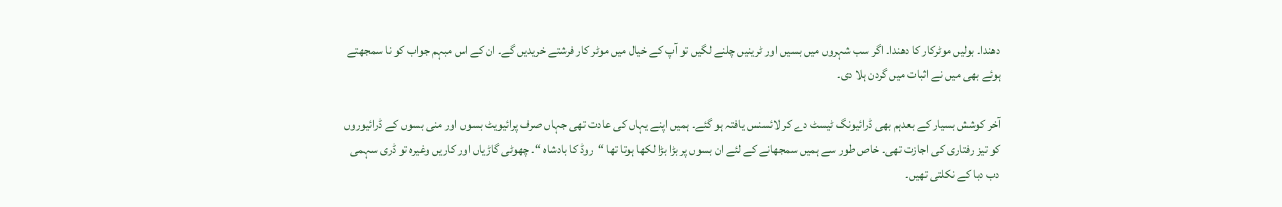دھندا۔ بولیں موٹرکار کا دھندا۔ اگر سب شہروں میں بسیں اور ٹرینیں چلنے لگیں تو آپ کے خیال میں موٹر کار فرشتے خریدیں گے۔ ان کے اس مبہم جواب کو نا سمجھتے ہوئے بھی میں نے اثبات میں گردن ہلا دی۔

آخر کوشش بسیار کے بعدہم بھی ڈرائیونگ ٹیسٹ دے کر لائسنس یافتہ ہو گئے۔ ہمیں اپنے یہاں کی عادت تھی جہاں صرف پرائیویٹ بسوں اور منی بسوں کے ڈرائیوروں کو تیز رفتاری کی اجازت تھی۔ خاص طور سے ہمیں سمجھانے کے لئے ان بسوں پر بڑا بڑا لکھا ہوتا تھا “روڈ کا بادشاہ “۔ چھوٹی گاڑیاں اور کاریں وغیرہ تو ڈری سہمی دب دبا کے نکلتی تھیں۔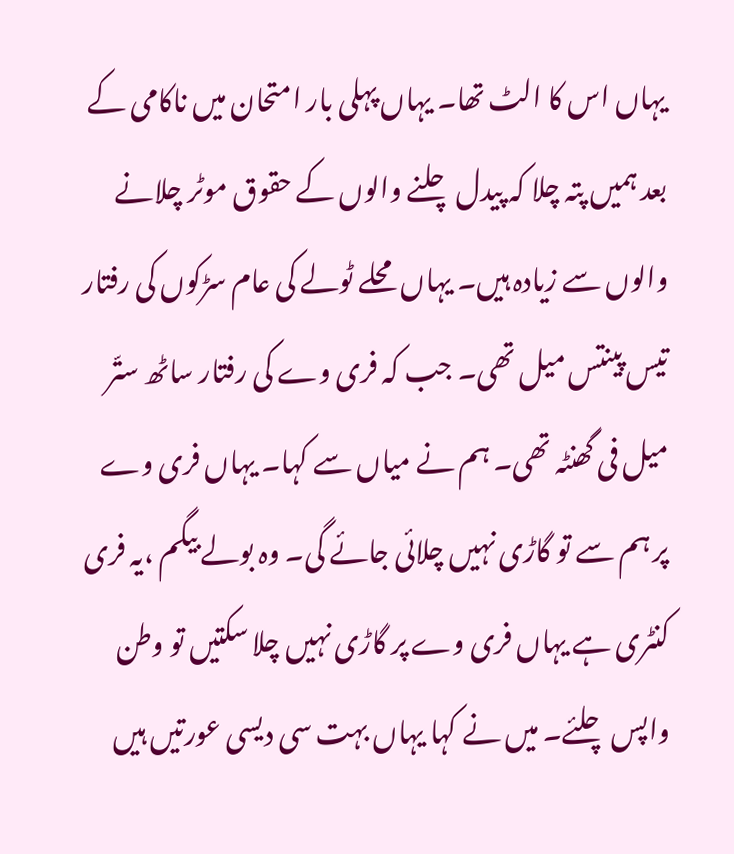یہاں اس کا الٹ تھا۔ یہاں پہلی بار امتحان میں ناکامی کے بعد ہمیں پتہ چلا کہ پیدل چلنے والوں کے حقوق موٹر چلانے والوں سے زیادہ ہیں۔ یہاں محلے ٹولے کی عام سڑکوں کی رفتار تیس پینتس میل تھی۔ جب کہ فری وے کی رفتار ساٹھ ستّر میل فی گھنٹہ تھی۔ ہم نے میاں سے کہا۔ یہاں فری وے پر ہم سے تو گاڑی نہیں چلائی جائے گی۔ وہ بولے بیگم ،یہ فری کنٹری ہے یہاں فری وے پر گاڑی نہیں چلا سکتیں تو وطن واپس چلئے۔ میں نے کہا یہاں بہت سی دیسی عورتیں ہیں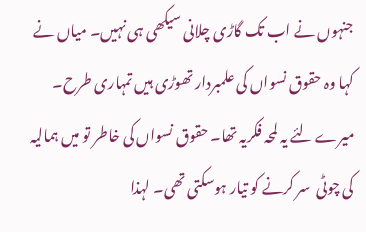جنہوں نے اب تک گاڑی چلانی سیکھی ہی نہیں۔ میاں نے کہا وہ حقوق نسواں کی علمبردار تھوڑی ہیں تمہاری طرح۔ میرے لئے یہ لمحہ فکریہ تھا۔ حقوق نسواں کی خاطر تو میں ہمالیہ کی چوٹی  سر کرنے کو تیار ہوسکتی تھی۔ لہذا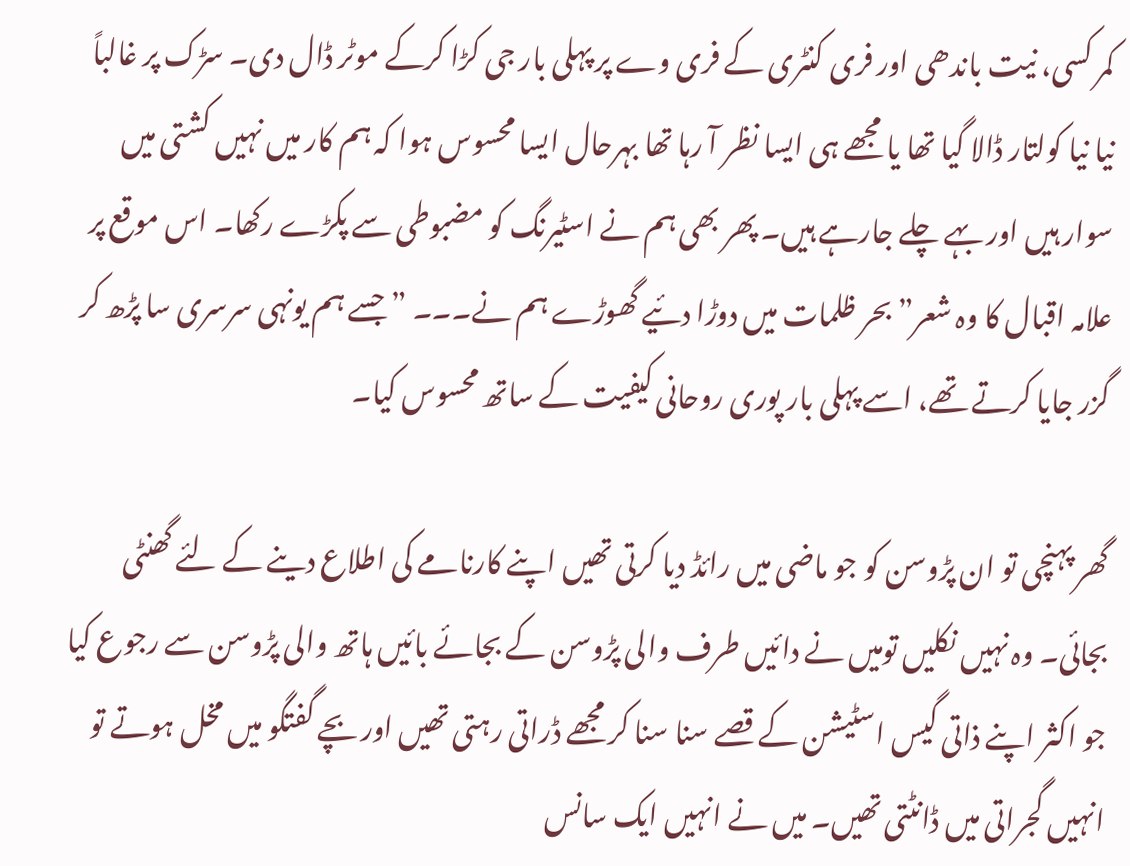کمر کسی، نیت باندھی اور فری کنٹری کے فری وے پر پہلی بار جی کڑا کرکے موٹر ڈال دی۔ سڑک پر غالباً نیا نیا کولتار ڈالا گیا تھا یا مجھے ہی ایسا نظر آ رہا تھا بہرحال ایسا محسوس ہوا کہ ہم کار میں نہیں کشتی میں سوار ہیں اور بہے چلے جارہے ہیں۔ پھر بھی ہم نے اسٹیرنگ کو مضبوطی سے پکڑے رکھا۔ اس موقع پر علامہ اقبال کا وہ شعر”بحر ظلمات میں دوڑا دئیے گھوڑے ہم نے۔۔۔ ” جسے ہم یونہی سرسری سا پڑھ کر گزر جایا کرتے تھے، اسے پہلی بار پوری روحانی کیفیت کے ساتھ محسوس کیا۔

گھر پہنچی تو ان پڑوسن کو جو ماضی میں رائڈ دیا کرتی تھیں اپنے کارنامے کی اطلاع دینے کے لئے گھنٹی بجائی۔ وہ نہیں نکلیں تومیں نے دائیں طرف والی پڑوسن کے بجائے بائیں ہاتھ والی پڑوسن سے رجوع کیا جو اکثر اپنے ذاتی گیس اسٹیشن کے قصے سنا سنا کر مجھے ڈراتی رہتی تھیں اور بچے گفتگو میں مخل ہوتے تو انہیں گجراتی میں ڈانٹتی تھیں۔ میں نے انہیں ایک سانس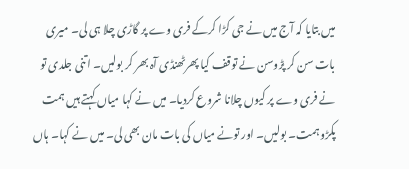میں بتایا کہ آج میں نے جی کڑا کرکے فری وے پر گاڑی چلا ہی لی۔ میری بات سن کر پڑوسن نے توقف کیا پھرٹھنڈی آہ بھر کر بولیں۔ اتنی جلدی تو نے فری وے پر کیوں چلانا شروع کردیا۔ میں نے کہا میاں کہتے ہیں ہمت پکڑو ہمت۔ بولیں۔ اور تونے میاں کی بات مان بھی لی۔ میں نے کہا۔ ہاں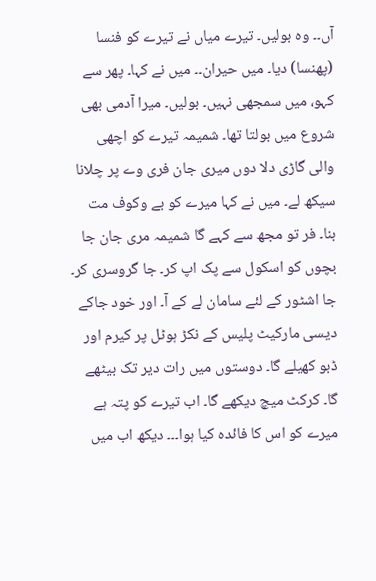آں۔۔ وہ بولیں۔ تیرے میاں نے تیرے کو فنسا (پھنسا) دیا۔ میں حیران۔۔ میں نے کہا۔ پھر سے کہو، میں سمجھی نہیں۔ بولیں۔ میرا آدمی بھی شروع میں بولتا تھا۔ شمیمہ تیرے کو اچھی والی گاڑی دلا دوں میری جان فری وے پر چلانا سیکھ لے۔ میں نے کہا میرے کو بے وکوف مت بنا۔ فر تو مجھ سے کہے گا شمیمہ مری جان جا بچوں کو اسکول سے پک اپ کر۔ جا گروسری کر۔ جا اشٹور کے لئے سامان لے کے آ۔ اور خود جاکے دیسی مارکیٹ پلیس کے نکڑ ہوٹل پر کیرم اور ڈبو کھیلے گا۔ دوستوں میں رات دیر تک بیٹھے گا۔ کرکٹ میچ دیکھے گا۔ اب تیرے کو پتہ ہے میرے کو اس کا فائدہ کیا ہوا۔۔۔ دیکھ اب میں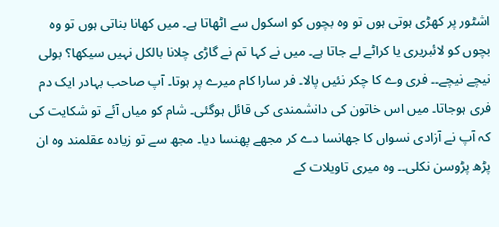اشٹور پر کھڑی ہوتی ہوں تو وہ بچوں کو اسکول سے اٹھاتا ہے۔ میں کھانا بناتی ہوں تو وہ بچوں کو لائبریری یا کراٹے لے جاتا ہے۔ میں نے کہا تم نے گاڑی چلانا بالکل نہیں سیکھا؟ بولی نیچے نیچے۔۔ فری وے کا چکر نئیں پالا۔ فر سارا کام میرے پر ہوتا۔ آپ صاحب بہادر ایک دم فری ہوجاتا۔ میں اس خاتون کی دانشمندی کی قائل ہوگئی۔ شام کو میاں آئے تو شکایت کی کہ آپ نے آزادی نسواں کا جھانسا دے کر مجھے پھنسا دیا۔ مجھ سے تو زیادہ عقلمند وہ ان پڑھ پڑوسن نکلی۔۔ وہ میری تاویلات کے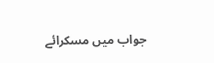جواب میں مسکرائے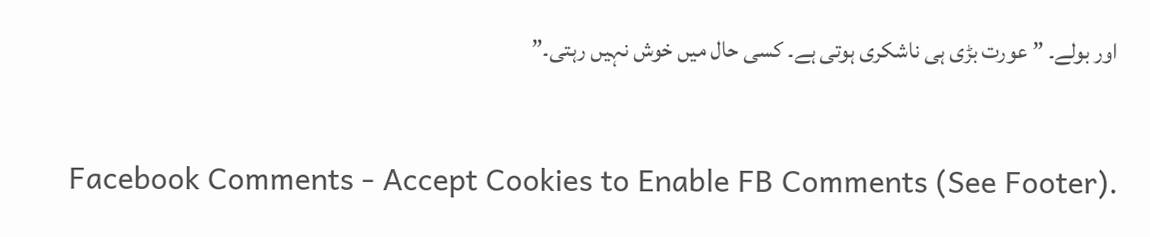اور بولے۔ ” عورت بڑی ہی ناشکری ہوتی ہے۔ کسی حال میں خوش نہیں رہتی۔”


Facebook Comments - Accept Cookies to Enable FB Comments (See Footer).